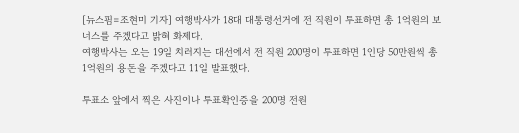[뉴스핌=조현미 기자] 여행박사가 18대 대통령선거에 전 직원이 투표하면 총 1억원의 보너스를 주겠다고 밝혀 화제다.
여행박사는 오는 19일 치러지는 대선에서 전 직원 200명이 투표하면 1인당 50만원씩 총 1억원의 용돈을 주겠다고 11일 발표했다.

투표소 앞에서 찍은 사진이나 투표확인증을 200명 전원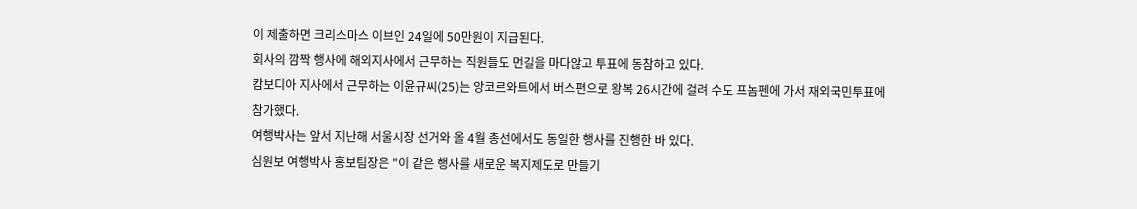이 제출하면 크리스마스 이브인 24일에 50만원이 지급된다.
회사의 깜짝 행사에 해외지사에서 근무하는 직원들도 먼길을 마다않고 투표에 동참하고 있다.
캄보디아 지사에서 근무하는 이윤규씨(25)는 앙코르와트에서 버스편으로 왕복 26시간에 걸려 수도 프놈펜에 가서 재외국민투표에 참가했다.
여행박사는 앞서 지난해 서울시장 선거와 올 4월 총선에서도 동일한 행사를 진행한 바 있다.
심원보 여행박사 홍보팀장은 "이 같은 행사를 새로운 복지제도로 만들기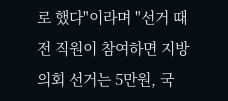로 했다"이라며 "선거 때 전 직원이 참여하면 지방의회 선거는 5만원, 국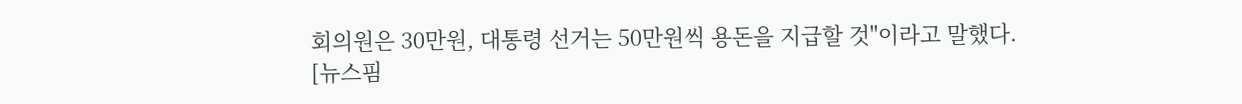회의원은 30만원, 대통령 선거는 50만원씩 용돈을 지급할 것"이라고 말했다.
[뉴스핌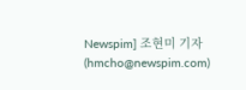Newspim] 조현미 기자 (hmcho@newspim.com)